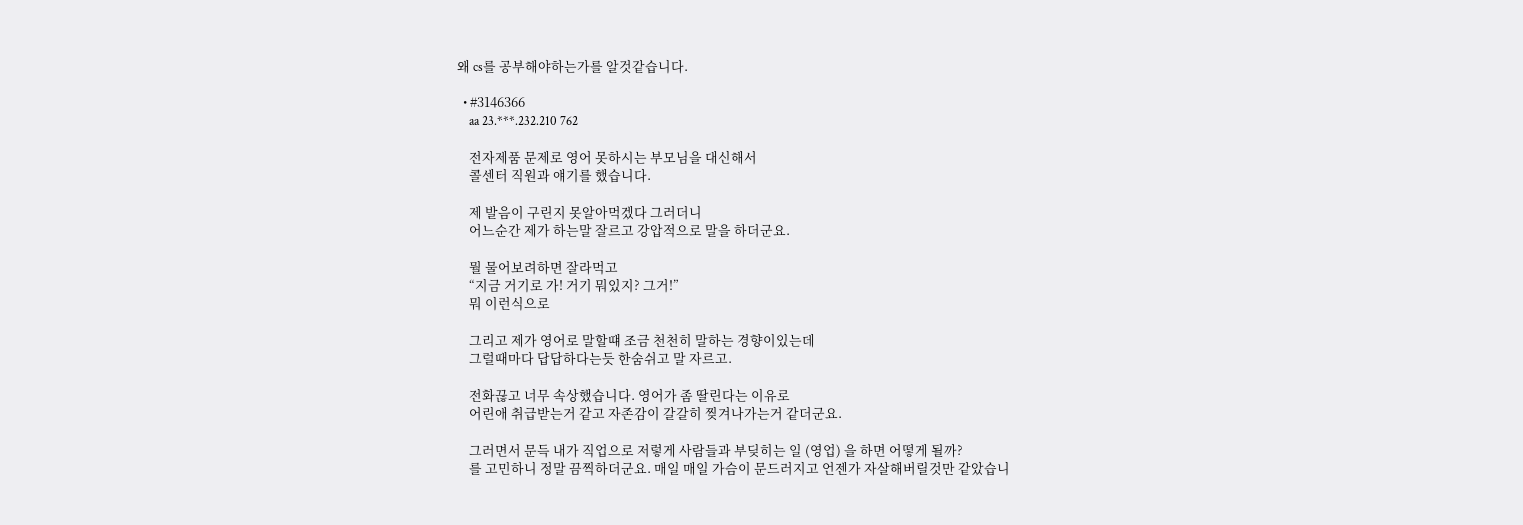왜 cs를 공부해야하는가를 알것같습니다.

  • #3146366
    aa 23.***.232.210 762

    전자제품 문제로 영어 못하시는 부모님을 대신해서
    콜센터 직원과 얘기를 했습니다.

    제 발음이 구린지 못알아먹겠다 그러더니
    어느순간 제가 하는말 잘르고 강압적으로 말을 하더군요.

    뭘 물어보려하면 잘라먹고
    “지금 거기로 가! 거기 뭐있지? 그거!”
    뭐 이런식으로

    그리고 제가 영어로 말할떄 조금 천천히 말하는 경향이있는데
    그럴때마다 답답하다는듯 한숨쉬고 말 자르고.

    전화끊고 너무 속상했습니다. 영어가 좀 딸린다는 이유로
    어린애 취급받는거 같고 자존감이 갈갈히 찢겨나가는거 같더군요.

    그러면서 문득 내가 직업으로 저렇게 사람들과 부딪히는 일 (영업) 을 하면 어떻게 될까?
    를 고민하니 정말 끔찍하더군요. 매일 매일 가슴이 문드러지고 언젠가 자살해버릴것만 같았습니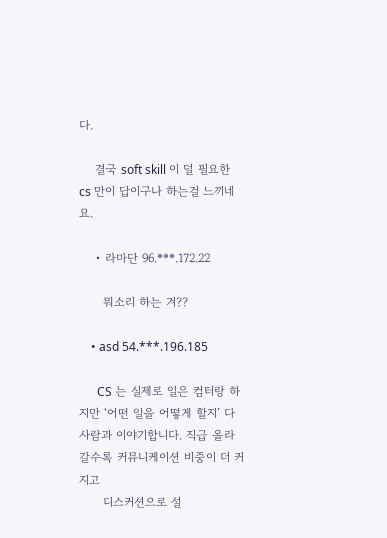다.

    결국 soft skill 이 덜 필요한 cs 만이 답이구나 하는걸 느끼네요.

    • 라마단 96.***.172.22

      뭐소리 하는 겨??

    • asd 54.***.196.185

      CS 는 실제로 일은 컴터랑 하지만 ‘어떤 일을 어떻게 할지’ 다 사람과 이야기합니다. 직급 올라갈수록 커뮤니케이션 비중이 더 커지고
      디스커션으로 설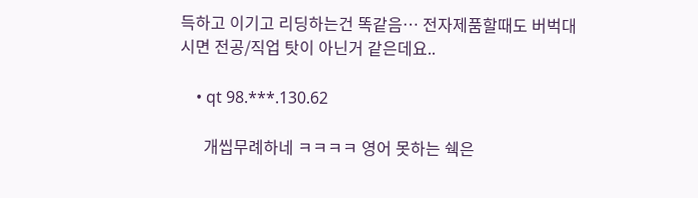득하고 이기고 리딩하는건 똑같음… 전자제품할때도 버벅대시면 전공/직업 탓이 아닌거 같은데요..

    • qt 98.***.130.62

      개씹무례하네 ㅋㅋㅋㅋ 영어 못하는 쉑은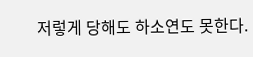저렇게 당해도 하소연도 못한다.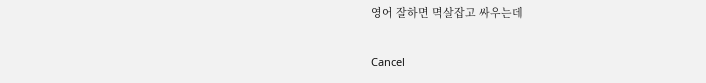영어 잘하면 멱살잡고 싸우는데

Cancel